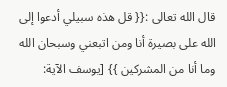قال الله تعالى :{{ قل هذه سبيلي أدعوا إلى الله على بصيرة أنا ومن اتبعني وسبحان الله وما أنا من المشركين }} [يوسف الآية: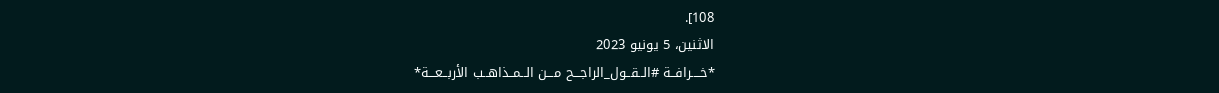108].
الاثنين، 5 يونيو 2023
*خــــرافــة #الــقــول_الراجـــح مـــن الــمــذاهــب الأربــعـــة*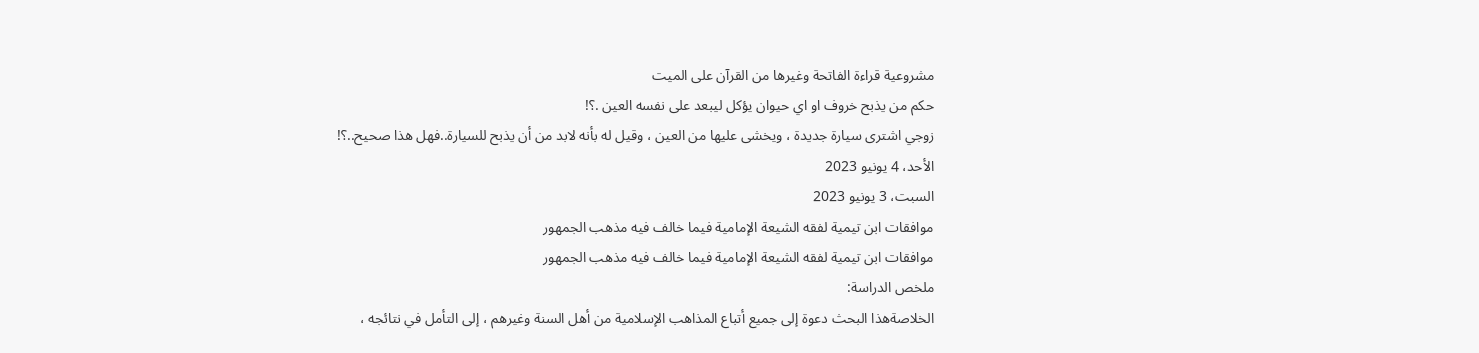مشروعية قراءة الفاتحة وغيرها من القرآن على الميت
حكم من يذبح خروف او اي حيوان يؤكل ليبعد على نفسه العين .؟!
زوجي اشترى سيارة جديدة ، ويخشى عليها من العين ، وقيل له بأنه لابد من أن يذبح للسيارة..فهل هذا صحيح..؟!
الأحد، 4 يونيو 2023
السبت، 3 يونيو 2023
موافقات ابن تيمية لفقه الشيعة الإمامية فيما خالف فيه مذهب الجمهور
موافقات ابن تيمية لفقه الشيعة الإمامية فيما خالف فيه مذهب الجمهور
ملخص الدراسة:
الخلاصةهذا البحث دعوة إلى جميع أتباع المذاهب الإسلامية من أهل السنة وغيرهم ، إلى التأمل في نتائجه ،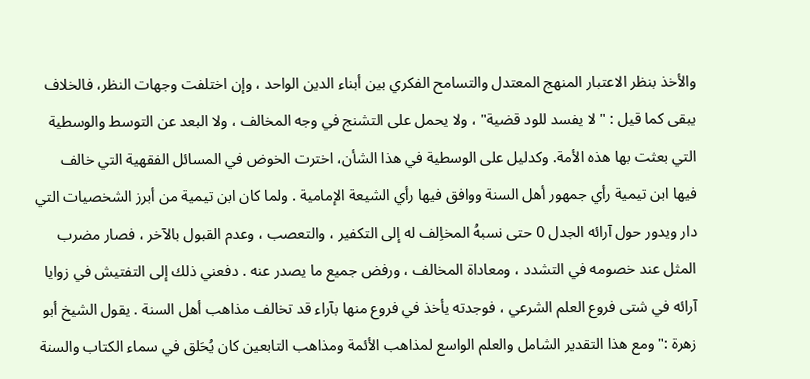والأخذ بنظر الاعتبار المنهج المعتدل والتسامح الفكري بين أبناء الدين الواحد ، وإن اختلفت وجهات النظر، فالخلاف يبقى كما قيل : " لا يفسد للود قضية" ، ولا يحمل على التشنج في وجه المخالف ، ولا البعد عن التوسط والوسطية التي بعثت بها هذه الأمة. وكدليل على الوسطية في هذا الشأن، اخترت الخوض في المسائل الفقهية التي خالف فيها ابن تيمية رأي جمهور أهل السنة ووافق فيها رأي الشيعة الإمامية . ولما كان ابن تيمية من أبرز الشخصيات التي دار ويدور حول آرائه الجدل 0 حتى نسبهُ المخاِلف له إلى التكفير ، والتعصب ، وعدم القبول بالآخر ، فصار مضرب المثل عند خصومه في التشدد ، ومعاداة المخالف ، ورفض جميع ما يصدر عنه . دفعني ذلك إلى التفتيش في زوايا آرائه في شتى فروع العلم الشرعي ، فوجدته يأخذ في فروع منها بآراء قد تخالف مذاهب أهل السنة . يقول الشيخ أبو زهرة :" ومع هذا التقدير الشامل والعلم الواسع لمذاهب الأئمة ومذاهب التابعين كان يُحَلق في سماء الكتاب والسنة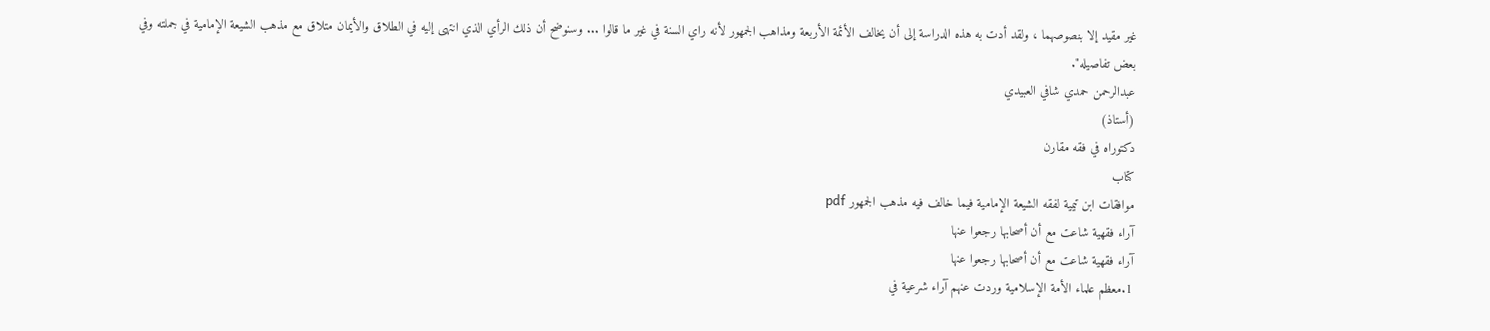غير مقيد إلا بنصوصهما ، ولقد أدت به هذه الدراسة إلى أن يخالف الأئمة الأربعة ومذاهب الجمهور لأنه راي السنة في غير ما قالوا ... وسنوضح أن ذلك الرأي الذي انتهى إليه في الطلاق والأيمان متلاق مع مذهب الشيعة الإمامية في جملته وفي بعض تفاصيله".
عبدالرحمن حمدي شافي العبيدي
(أستاذ)
دكتوراه في فقه مقارن
كتاب
موافقات ابن تيمية لفقه الشيعة الإمامية فيما خالف فيه مذهب الجمهور pdf
آراء فقهية شاعت مع أن أصحابها رجعوا عنها
آراء فقهية شاعت مع أن أصحابها رجعوا عنها
1.معظم علماء الأمة الإسلامية وردت عنهم آراء شرعية في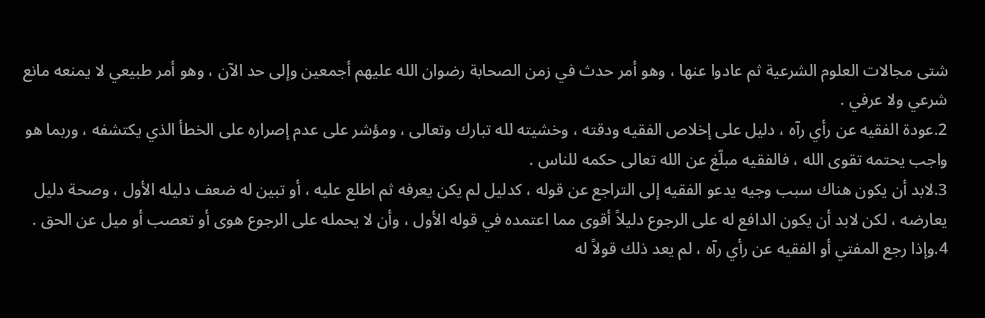شتى مجالات العلوم الشرعية ثم عادوا عنها ، وهو أمر حدث في زمن الصحابة رضوان الله عليهم أجمعين وإلى حد الآن ، وهو أمر طبيعي لا يمنعه مانع شرعي ولا عرفي .
2.عودة الفقيه عن رأي رآه ، دليل على إخلاص الفقيه ودقته ، وخشيته لله تبارك وتعالى ، ومؤشر على عدم إصراره على الخطأ الذي يكتشفه ، وربما هو واجب يحتمه تقوى الله ، فالفقيه مبلّغ عن الله تعالى حكمه للناس .
3.لابد أن يكون هناك سبب وجيه يدعو الفقيه إلى التراجع عن قوله ، كدليل لم يكن يعرفه ثم اطلع عليه ، أو تبين له ضعف دليله الأول ، وصحة دليل يعارضه ، لكن لابد أن يكون الدافع له على الرجوع دليلاً أقوى مما اعتمده في قوله الأول ، وأن لا يحمله على الرجوع هوى أو تعصب أو ميل عن الحق .
4.وإذا رجع المفتي أو الفقيه عن رأي رآه ، لم يعد ذلك قولاً له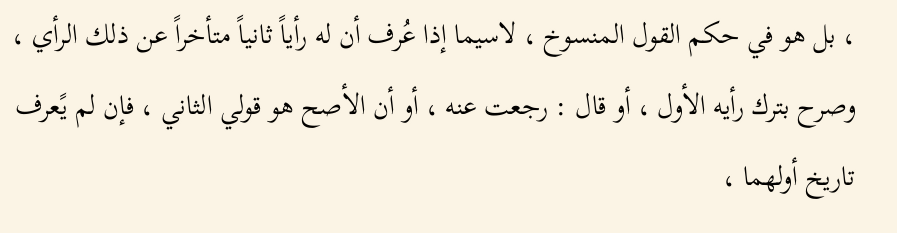، بل هو في حكم القول المنسوخ ، لاسيما إذا عُرف أن له رأياً ثانياً متأخراً عن ذلك الرأي ، وصرح بترك رأيه الأول ، أو قال : رجعت عنه ، أو أن الأصح هو قولي الثاني ، فإن لم يًعرف تاريخ أولهما ،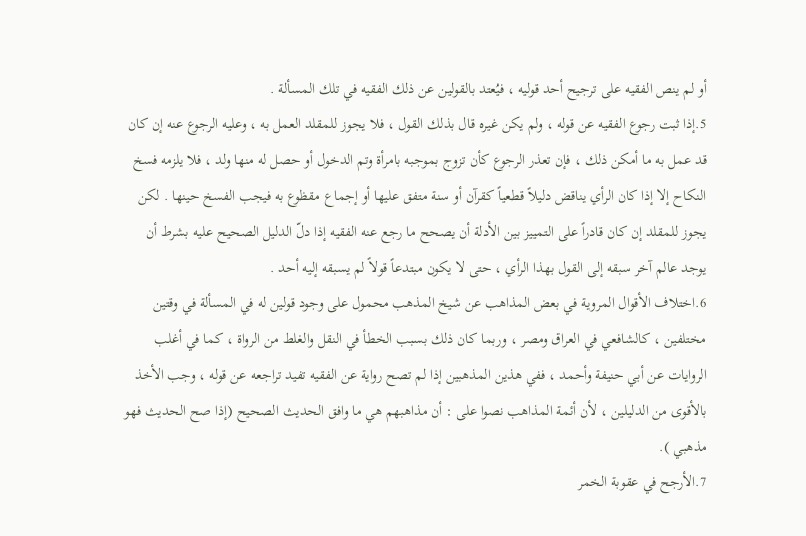أو لم ينص الفقيه على ترجيح أحد قوليه ، فيُعتد بالقولين عن ذلك الفقيه في تلك المسألة .
5.إذا ثبت رجوع الفقيه عن قوله ، ولم يكن غيره قال بذلك القول ، فلا يجوز للمقلد العمل به ، وعليه الرجوع عنه إن كان قد عمل به ما أمكن ذلك ، فإن تعذر الرجوع كأن تزوج بموجبه بامرأة وتم الدخول أو حصل له منها ولد ، فلا يلزمه فسخ النكاح إلا إذا كان الرأي يناقض دليلاً قطعياً كقرآن أو سنة متفق عليها أو إجماع مقظوع به فيجب الفسخ حينها . لكن يجوز للمقلد إن كان قادراً على التمييز بين الأدلة أن يصحح ما رجع عنه الفقيه إذا دلّ الدليل الصحيح عليه بشرط أن يوجد عالم آخر سبقه إلى القول بهذا الرأي ، حتى لا يكون مبتدعاً قولاً لم يسبقه إليه أحد .
6.اختلاف الأقوال المروية في بعض المذاهب عن شيخ المذهب محمول على وجود قولين له في المسألة في وقتين مختلفين ، كالشافعي في العراق ومصر ، وربما كان ذلك بسبب الخطأ في النقل والغلط من الرواة ، كما في أغلب الروايات عن أبي حنيفة وأحمد ، ففي هذين المذهبين إذا لم تصح رواية عن الفقيه تفيد تراجعه عن قوله ، وجب الأخذ بالأقوى من الدليلين ، لأن أئمة المذاهب نصوا على : أن مذاهبهم هي ما وافق الحديث الصحيح (إذا صح الحديث فهو مذهبي ).
7.الأرجح في عقوبة الخمر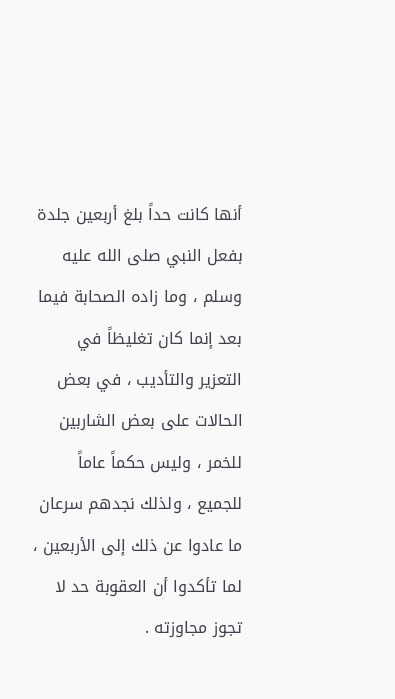أنها كانت حداً بلغ أربعين جلدة بفعل النبي صلى الله عليه وسلم ، وما زاده الصحابة فيما بعد إنما كان تغليظاً في التعزير والتأديب ، في بعض الحالات على بعض الشاربين للخمر ، وليس حكماً عاماً للجميع ، ولذلك نجدهم سرعان ما عادوا عن ذلك إلى الأربعين ، لما تأكدوا أن العقوبة حد لا تجوز مجاوزته .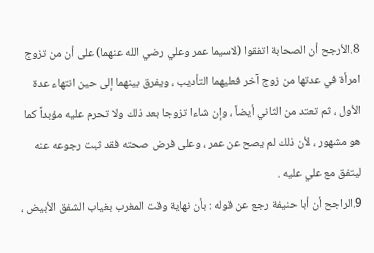8.الأرجح أن الصحابة اتفقوا (لاسيما عمر وعلي رضي الله عنهما) على أن من تزوج امرأة في عدتها من زوج آخر فعليهما التأديب ، ويفرق بينهما إلى حين انتهاء عدة الأول ، ثم تعتد من الثاني أيضاً ، وإن شاءا تزوجا بعد ذلك ولا تحرم عليه مؤبداً كما هو مشهور ، لأن ذلك لم يصح عن عمر ، وعلى فرض صحته فقد ثبت رجوعه عنه ليتفق مع علي عليه .
9.الراجح أن أبا حنيفة رجع عن قوله : بأن نهاية وقت المغرب بغياب الشفق الأبيض ،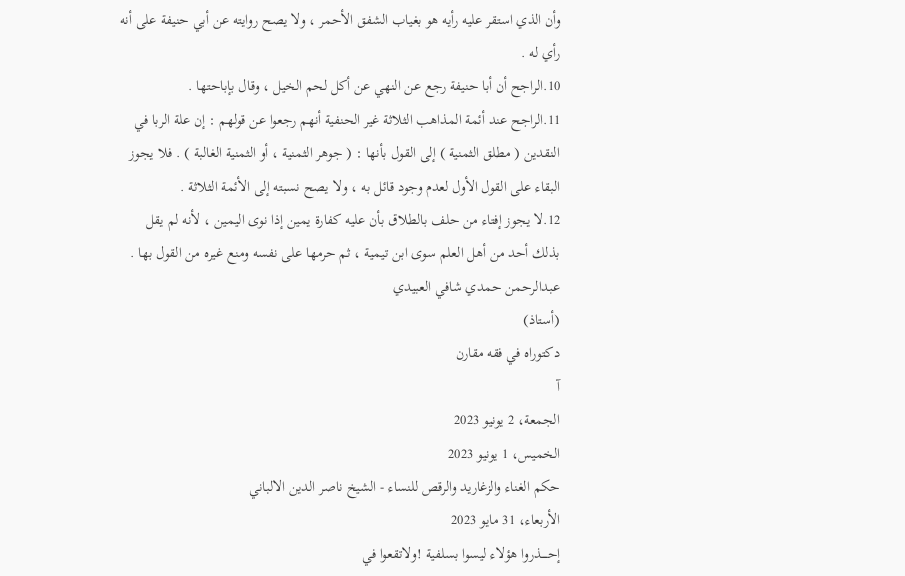وأن الذي استقر عليه رأيه هو بغياب الشفق الأحمر ، ولا يصح روايته عن أبي حنيفة على أنه رأي له .
10.الراجح أن أبا حنيفة رجع عن النهي عن أكل لحم الخيل ، وقال بإباحتها .
11.الراجح عند أئمة المذاهب الثلاثة غير الحنفية أنهم رجعوا عن قولهم : إن علة الربا في النقدين ( مطلق الثمنية ) إلى القول بأنها : ( جوهر الثمنية ، أو الثمنية الغالبة ) . فلا يجوز البقاء على القول الأول لعدم وجود قائل به ، ولا يصح نسبته إلى الأئمة الثلاثة .
12.لا يجوز إفتاء من حلف بالطلاق بأن عليه كفارة يمين إذا نوى اليمين ، لأنه لم يقل بذلك أحد من أهل العلم سوى ابن تيمية ، ثم حرمها على نفسه ومنع غيره من القول بها .
عبدالرحمن حمدي شافي العبيدي
(أستاذ)
دكتوراه في فقه مقارن
آ
الجمعة، 2 يونيو 2023
الخميس، 1 يونيو 2023
حكم الغناء والزغاريد والرقص للنساء - الشيخ ناصر الدين الالباني
الأربعاء، 31 مايو 2023
إحـــــذروا هؤلاء ليسوا بسلفية !ولاتقعوا في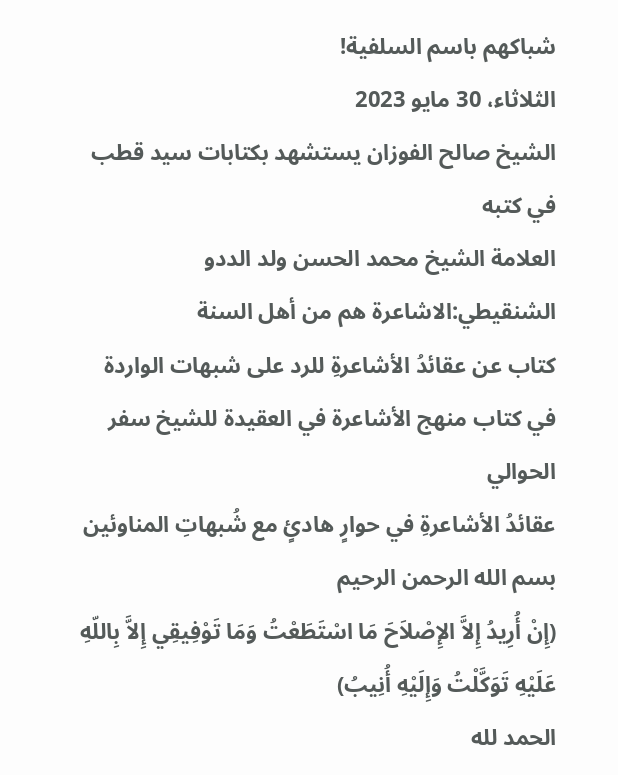شباكهم باسم السلفية!
الثلاثاء، 30 مايو 2023
الشيخ صالح الفوزان يستشهد بكتابات سيد قطب في كتبه
العلامة الشيخ محمد الحسن ولد الددو الشنقيطي:الاشاعرة هم من أهل السنة
كتاب عن عقائدُ الأشاعرةِ للرد على شبهات الواردة في كتاب منهج الأشاعرة في العقيدة للشيخ سفر الحوالي
عقائدُ الأشاعرةِ في حوارٍ هادئٍ مع شُبهاتِ المناوئين
بسم الله الرحمن الرحيم
(إِنْ أُرِيدُ إِلاَّ الإِصْلاَحَ مَا اسْتَطَعْتُ وَمَا تَوْفِيقِي إِلاَّ بِاللّهِ عَلَيْهِ تَوَكَّلْتُ وَإِلَيْهِ أُنِيبُ)
الحمد لله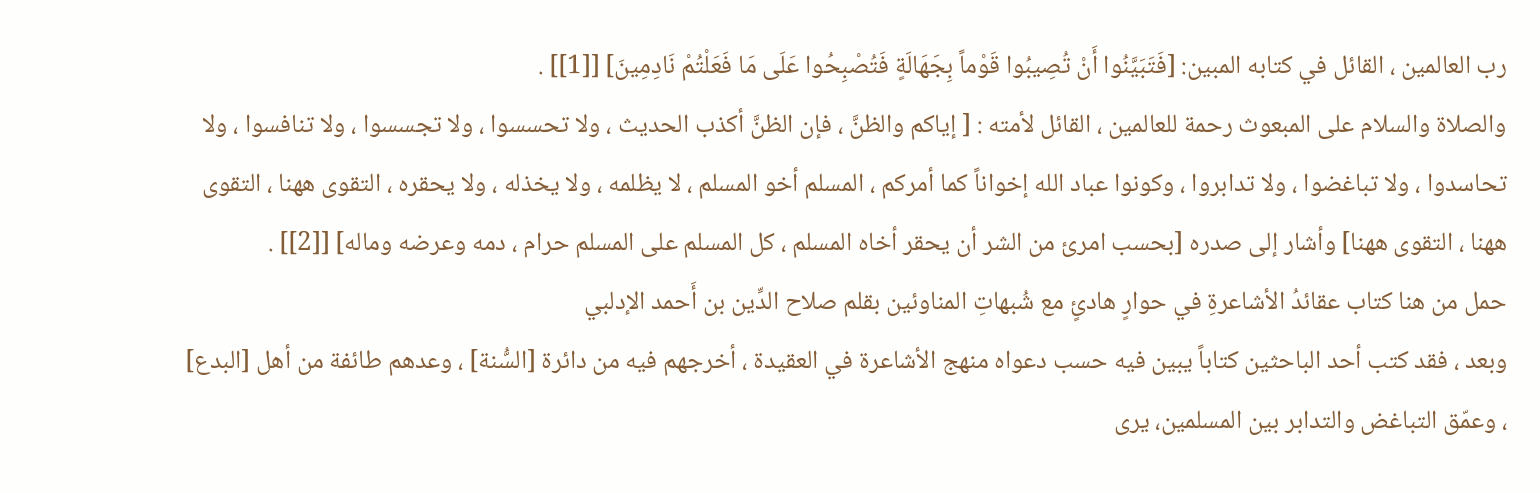رب العالمين ، القائل في كتابه المبين: [فَتَبَيَّنُوا أَنْ تُصِيبُوا قَوْماً بِجَهَالَةٍ فَتُصْبِحُوا عَلَى مَا فَعَلْتُمْ نَادِمِينَ] [[1]] .
والصلاة والسلام على المبعوث رحمة للعالمين ، القائل لأمته : [ إياكم والظنَّ ، فإن الظنَّ أكذب الحديث ، ولا تحسسوا ، ولا تجسسوا ، ولا تنافسوا ، ولا تحاسدوا ، ولا تباغضوا ، ولا تدابروا ، وكونوا عباد الله إخواناً كما أمركم ، المسلم أخو المسلم ، لا يظلمه ، ولا يخذله ، ولا يحقره ، التقوى ههنا ، التقوى ههنا ، التقوى ههنا] وأشار إلى صدره [بحسب امرئ من الشر أن يحقر أخاه المسلم ، كل المسلم على المسلم حرام ، دمه وعرضه وماله] [[2]] .
حمل من هنا كتاب عقائدُ الأشاعرةِ في حوارٍ هادئٍ مع شُبهاتِ المناوئين بقلم صلاح الدِّين بن أَحمد الإدلبي
وبعد ، فقد كتب أحد الباحثين كتاباً يبين فيه حسب دعواه منهج الأشاعرة في العقيدة ، أخرجهم فيه من دائرة [السُّنة] ، وعدهم طائفة من أهل [البدع] ، وعمّق التباغض والتدابر بين المسلمين، يرى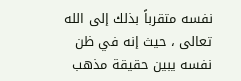نفسه متقرباً بذلك إلى الله تعالى ، حيث إنه في ظن نفسه يبين حقيقة مذهب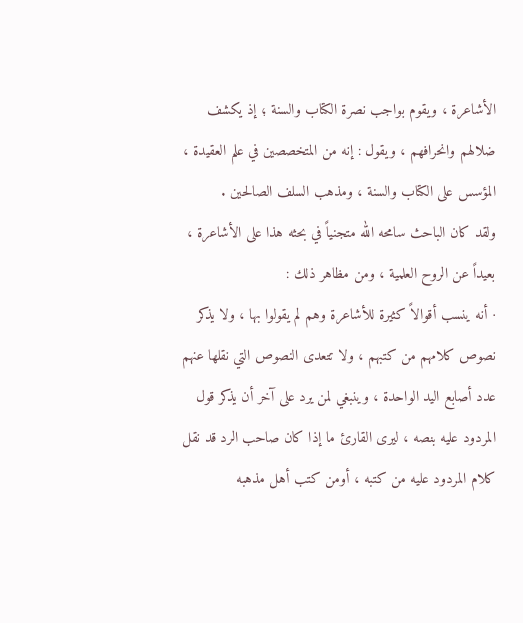الأشاعرة ، ويقوم بواجب نصرة الكتاب والسنة ؛ إذ يكشف ضلالهم وانحرافهم ، ويقول : إنه من المتخصصين في علم العقيدة ، المؤسس على الكتاب والسنة ، ومذهب السلف الصالحين .
ولقد كان الباحث سامحه الله متجنياً في بحثه هذا على الأشاعرة ، بعيداً عن الروح العلمية ، ومن مظاهر ذلك :
· أنه ينسب أقوالاً كثيرة للأشاعرة وهم لم يقولوا بها ، ولا يذكر نصوص كلامهم من كتبهم ، ولا تتعدى النصوص التي نقلها عنهم عدد أصابع اليد الواحدة ، وينبغي لمن يرد على آخر أن يذكر قول المردود عليه بنصه ، ليرى القارئ ما إذا كان صاحب الرد قد نقل كلام المردود عليه من كتبه ، أومن كتب أهل مذهبه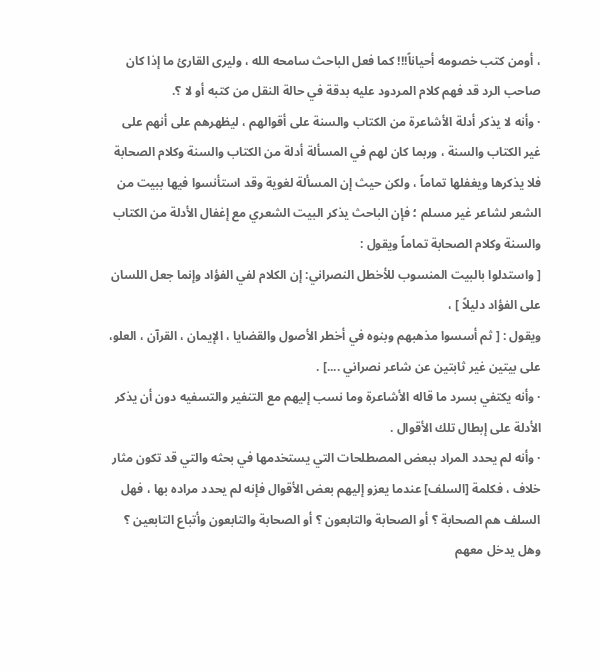، أومن كتب خصومه أحياناً!!! كما فعل الباحث سامحه الله ، وليرى القارئ ما إذا كان صاحب الرد قد فهم كلام المردود عليه بدقة في حالة النقل من كتبه أو لا ؟.
· وأنه لا يذكر أدلة الأشاعرة من الكتاب والسنة على أقوالهم ، ليظهرهم على أنهم على غير الكتاب والسنة ، وربما كان لهم في المسألة أدلة من الكتاب والسنة وكلام الصحابة فلا يذكرها ويغفلها تماماً ، ولكن حيث إن المسألة لغوية وقد استأنسوا فيها ببيت من الشعر لشاعر غير مسلم ؛ فإن الباحث يذكر البيت الشعري مع إغفال الأدلة من الكتاب والسنة وكلام الصحابة تماماً ويقول :
[ واستدلوا بالبيت المنسوب للأخطل النصراني: إن الكلام لفي الفؤاد وإنما جعل اللسان على الفؤاد دليلاً ] ،
ويقول : [ ثم أسسوا مذهبهم وبنوه في أخطر الأصول والقضايا ، الإيمان ، القرآن ، العلو، على بيتين غير ثابتين عن شاعر نصراني ....] .
· وأنه يكتفي بسرد ما قاله الأشاعرة وما نسب إليهم مع التنفير والتسفيه دون أن يذكر الأدلة على إبطال تلك الأقوال .
· وأنه لم يحدد المراد ببعض المصطلحات التي يستخدمها في بحثه والتي قد تكون مثار خلاف ، فكلمة [السلف] عندما يعزو إليهم بعض الأقوال فإنه لم يحدد مراده بها ، فهل السلف هم الصحابة ؟ أو الصحابة والتابعون ؟ أو الصحابة والتابعون وأتباع التابعين ؟ وهل يدخل معهم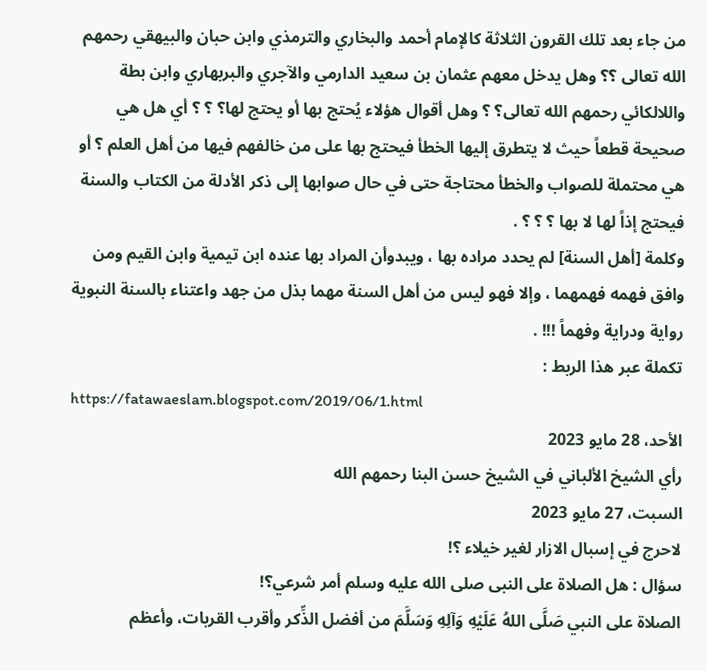من جاء بعد تلك القرون الثلاثة كالإمام أحمد والبخاري والترمذي وابن حبان والبيهقي رحمهم الله تعالى ؟؟ وهل يدخل معهم عثمان بن سعيد الدارمي والآجري والبربهاري وابن بطة واللالكائي رحمهم الله تعالى؟ ؟ وهل أقوال هؤلاء يُحتج بها أو يحتج لها؟ ؟ ؟ أي هل هي صحيحة قطعاً حيث لا يتطرق إليها الخطأ فيحتج بها على من خالفهم فيها من أهل العلم ؟ أو هي محتملة للصواب والخطأ محتاجة حتى في حال صوابها إلى ذكر الأدلة من الكتاب والسنة فيحتج إذاً لها لا بها ؟ ؟ ؟ .
وكلمة [أهل السنة] لم يحدد مراده بها ، ويبدوأن المراد بها عنده ابن تيمية وابن القيم ومن وافق فهمه فهمهما ، وإلا فهو ليس من أهل السنة مهما بذل من جهد واعتناء بالسنة النبوية رواية ودراية وفهماً !!! .
تكملة عبر هذا الربط :
https://fatawaeslam.blogspot.com/2019/06/1.html
الأحد، 28 مايو 2023
رأي الشيخ الألباني في الشيخ حسن البنا رحمهم الله
السبت، 27 مايو 2023
لاحرج في إسبال الازار لغير خيلاء ؟!
سؤال : هل الصلاة على النبى صلى الله عليه وسلم أمر شرعي؟!
الصلاة على النبي صَلَّى اللهُ عَلَيْهِ وَآلِهِ وَسَلَّمَ من أفضل الذِّكر وأقرب القربات، وأعظم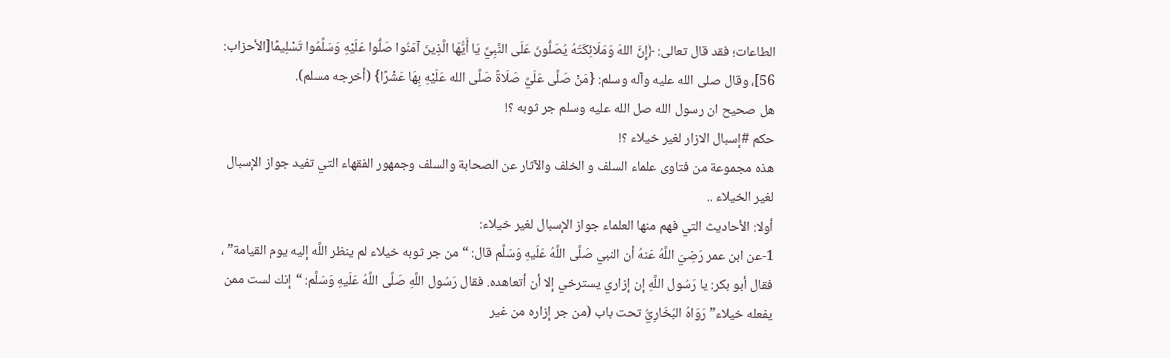الطاعات؛ فقد قال تعالى: ﴿إِنَّ اللهَ وَمَلَائِكَتَهُ يُصَلُّونَ عَلَى النَّبِيِّ يَا أَيُّهَا الَّذِينَ آمَنُوا صَلُّوا عَلَيْهِ وَسَلِّمُوا تَسْلِيمًا[الأحزاب: 56]، وقال صلى الله عليه وآله وسلم: {مَنْ صَلَّى عَلَيَّ صَلَاةً صَلَّى الله عَلَيْهِ بِهَا عَشْرًا} (أخرجه مسلم).
هل صحيح ان رسول الله صل الله عليه وسلم جر ثوبه ؟!
حكم #إسبال الازار لغير خيلاء ؟!
هذه مجموعة من فتاوى علماء السلف و الخلف والآثار عن الصحابة والسلف وجمهور الفقهاء التي تفيد جواز الإسبال لغير الخيلاء ..
أولا: الأحاديث التي فهم منها العلماء جواز الإسبال لغير خيلاء:
1-عن ابن عمر رَضِيَ اللَّهُ عَنهُ أن النبي صَلَّى اللَّهُ عَلَيهِ وَسَلَّم قال: “من جر ثوبه خيلاء لم ينظر اللَّه إليه يوم القيامة” ، فقال أبو بكر: يا رَسُول اللَّهِ إن إزاري يسترخي إلا أن أتعاهده. فقال رَسُول اللَّهِ صَلَّى اللَّهُ عَلَيهِ وَسَلَّم: “إنك لست ممن يفعله خيلاء” رَوَاهُ البُخَارِيُّ تحت باب (من جر إزاره من غير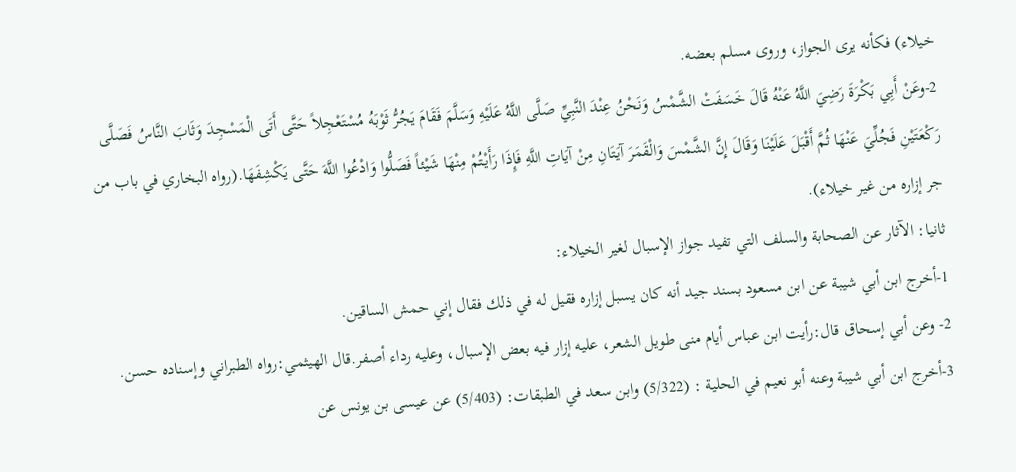خيلاء) فكأنه يرى الجواز، وروى مسلم بعضه.
2-وعَنْ أَبِي بَكْرَةَ رَضِيَ اللَّهُ عَنْهُ قَالَ خَسَفَتْ الشَّمْسُ وَنَحْنُ عِنْدَ النَّبِيِّ صَلَّى اللَّهُ عَلَيْهِ وَسَلَّمَ فَقَامَ يَجُرُّ ثَوْبَهُ مُسْتَعْجِلاً حَتَّى أَتَى الْمَسْجِدَ وَثَابَ النَّاسُ فَصَلَّى رَكْعَتَيْنِ فَجُلِّيَ عَنْهَا ثُمَّ أَقْبَلَ عَلَيْنَا وَقَالَ إِنَّ الشَّمْسَ وَالْقَمَرَ آيَتَانِ مِنْ آيَاتِ اللَّهِ فَإِذَا رَأَيْتُمْ مِنْهَا شَيْئاً فَصَلُّوا وَادْعُوا اللَّهَ حَتَّى يَكْشِفَهَا.(رواه البخاري في باب من جر إزاره من غير خيلاء).
ثانيا: الآثار عن الصحابة والسلف التي تفيد جواز الإسبال لغير الخيلاء:
1-أخرج ابن أبي شيبة عن ابن مسعود بسند جيد أنه كان يسبل إزاره فقيل له في ذلك فقال إني حمش الساقين.
2- وعن أبي إسحاق قال:رأيت ابن عباس أيام منى طويل الشعر، عليه إزار فيه بعض الإسبال، وعليه رداء أصفر.قال الهيثمي:رواه الطبراني وإسناده حسن.
3-أخرج ابن أبي شيبة وعنه أبو نعيم في الحلية : (5/322) وابن سعد في الطبقات: (5/403) عن عيسى بن يونس عن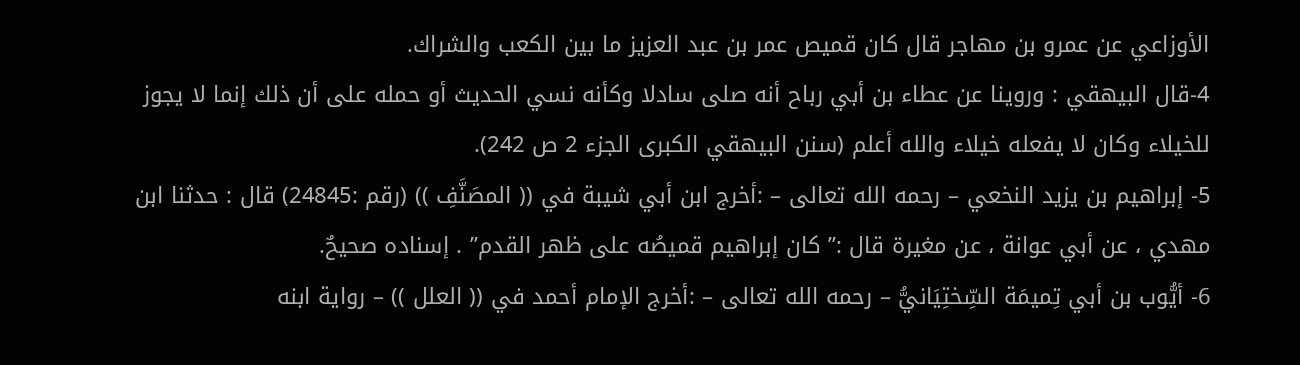الأوزاعي عن عمرو بن مهاجر قال كان قميص عمر بن عبد العزيز ما بين الكعب والشراك.
4-قال البيهقي : وروينا عن عطاء بن أبي رباح أنه صلى سادلا وكأنه نسي الحديث أو حمله على أن ذلك إنما لا يجوز للخيلاء وكان لا يفعله خيلاء والله أعلم (سنن البيهقي الكبرى الجزء 2 ص 242).
5- إبراهيم بن يزيد النخعي – رحمه الله تعالى – :أخرج ابن أبي شيبة في (( المصَنَّفِ )) (رقم :24845) قال : حدثنا ابن مهدي ، عن أبي عوانة ، عن مغيرة قال :” كان إبراهيم قميصُه على ظهر القدم” . إسناده صحيحٌ.
6- أيُّوب بن أبي تِميمَة السِّختِيَانيُّ – رحمه الله تعالى – :أخرج الإمام أحمد في (( العلل )) – رواية ابنه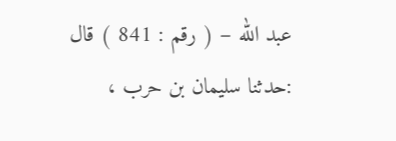عبد الله – ( رقم : 841 ) قال :حدثنا سليمان بن حرب ،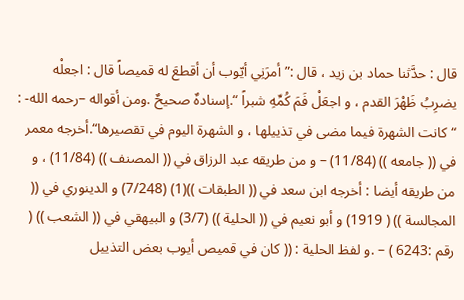قال : حدَّثنا حماد بن زيد ، قال :”أمرَنِي أيّوب أن أقطعَ له قميصاً قال : اجعلْه يضرِبُ ظَهْرَ القدم ، و اجعَلْ فَمَ كُمِّهِ شبراً “.إسنادهٌ صحيحٌ .ومن أقواله –رحمه الله- : “كانت الشهرة فيما مضى في تذييلها ، و الشهرة اليوم في تقصيرها“.أخرجه معمر في (( جامعه )) (11/84) – و من طريقه عبد الرزاق في (( المصنف )) (11/84) ، و من طريقه أيضا : أخرجه ابن سعد في (( الطبقات ))(1) (7/248) و الدينوري في (( المجالسة )) ( 1919) و أبو نعيم في (( الحلية )) (3/7) و البيهقي في (( الشعب )) ( رقم :6243 ) – .و لفظ الحلية : (( كان في قميص أيوب بعض التذييل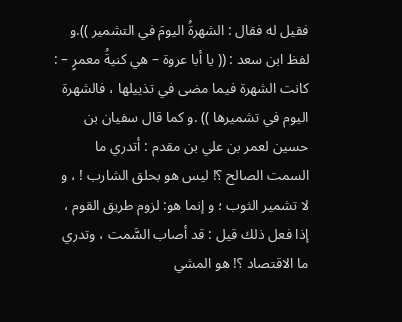فقيل له فقال : الشهرةُ اليومَ في التشمير )).و لفظ ابن سعد : (( يا أبا عروة – هي كنيةُ معمرٍ – : كانت الشهرة فيما مضى في تذييلها ، فالشهرة اليوم في تشميرها )) .و كما قال سفيان بن حسين لعمر بن علي بن مقدم : أتدري ما السمت الصالح ؟! ليس هو بحلق الشارب ! ، و لا تشمير الثوب ؛ و إنما هو: لزوم طريق القوم ، إذا فعل ذلك قيل : قد أصاب السَّمت ، وتدري ما الاقتصاد ؟! هو المشي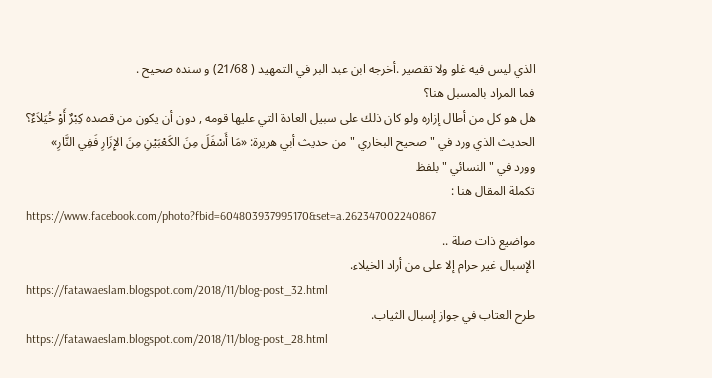الذي ليس فيه غلو ولا تقصير .أخرجه ابن عبد البر في التمهيد ( 21/68) و سنده صحيح .
فما المراد بالمسبل هنا؟
هل هو كل من أطال إزاره ولو كان ذلك على سبيل العادة التي عليها قومه , دون أن يكون من قصده كِبْرٌ أَوْ خُيَلاَءٌ؟
الحديث الذي ورد في " صحيح البخاري " من حديث أبي هريرة: «مَا أَسْفَلَ مِنَ الكَعْبَيْنِ مِنَ الإِزَارِ فَفِي النَّارِ»
وورد في " النسائي " بلفظ
تكملة المقال هنا :
https://www.facebook.com/photo?fbid=604803937995170&set=a.262347002240867
مواضيع ذات صلة ..
الإسبال غير حرام إلا على من أراد الخيلاء.
https://fatawaeslam.blogspot.com/2018/11/blog-post_32.html
طرح العتاب في جواز إسبال الثياب.
https://fatawaeslam.blogspot.com/2018/11/blog-post_28.html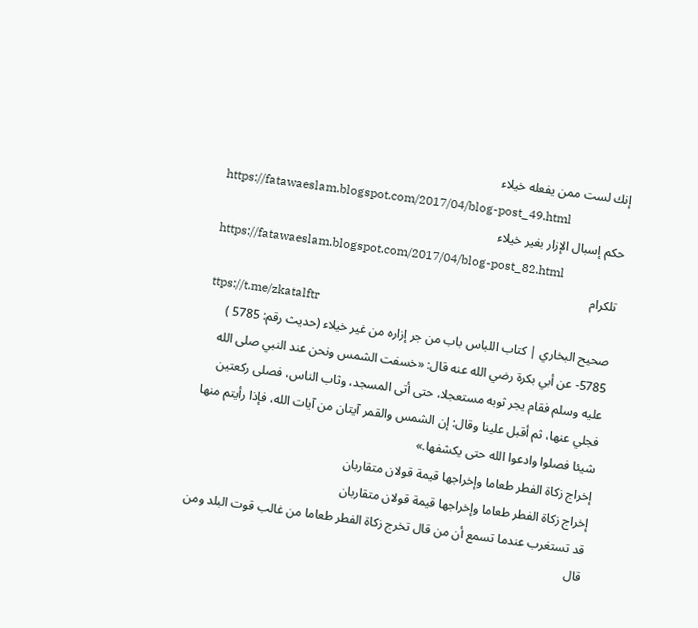إنك لست ممن يفعله خيلاء
https://fatawaeslam.blogspot.com/2017/04/blog-post_49.html
حكم إسبال الإزار بغير خيلاء
https://fatawaeslam.blogspot.com/2017/04/blog-post_82.html
تلكرام
ttps://t.me/zkatalftr
صحيح البخاري | كتاب اللباس باب من جر إزاره من غير خيلاء (حديث رقم: 5785 )
5785- عن أبي بكرة رضي الله عنه قال: «خسفت الشمس ونحن عند النبي صلى الله عليه وسلم فقام يجر ثوبه مستعجلا، حتى أتى المسجد، وثاب الناس، فصلى ركعتين فجلي عنها، ثم أقبل علينا وقال: إن الشمس والقمر آيتان من آيات الله، فإذا رأيتم منها شيئا فصلوا وادعوا الله حتى يكشفها.»
إخراج زكاة الفطر طعاما وإخراجها قيمة قولان متقاربان
إخراج زكاة الفطر طعاما وإخراجها قيمة قولان متقاربان
قد تستغرب عندما تسمع أن من قال تخرج زكاة الفطر طعاما من غالب قوت البلد ومن قال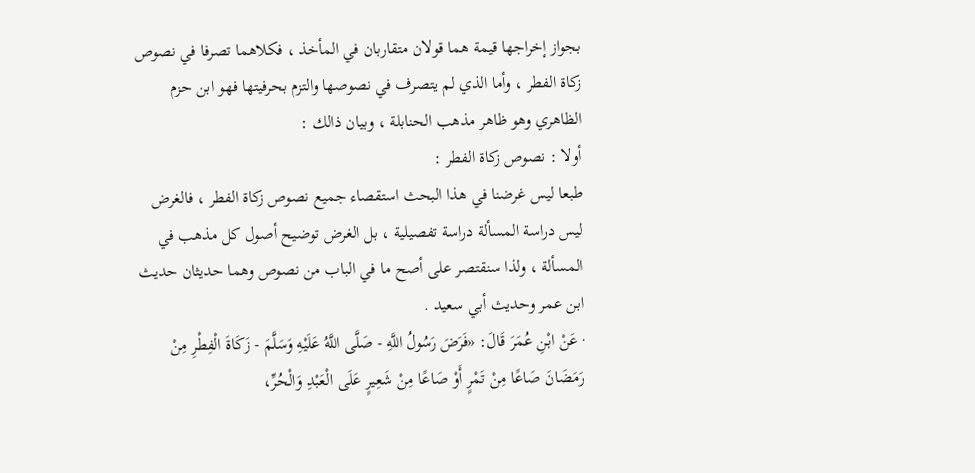بجواز إخراجها قيمة هما قولان متقاربان في المأخذ ، فكلاهما تصرفا في نصوص زكاة الفطر ، وأما الذي لم يتصرف في نصوصها والتزم بحرفيتها فهو ابن حزم الظاهري وهو ظاهر مذهب الحنابلة ، وبيان ذالك :
أولا : نصوص زكاة الفطر :
طبعا ليس غرضنا في هذا البحث استقصاء جميع نصوص زكاة الفطر ، فالغرض ليس دراسة المسألة دراسة تفصيلية ، بل الغرض توضيح أصول كل مذهب في المسألة ، ولذا سنقتصر على أصح ما في الباب من نصوص وهما حديثان حديث ابن عمر وحديث أبي سعيد .
· عَنْ ابْنِ عُمَرَ قَالَ: «فَرَضَ رَسُولُ اللَّهِ - صَلَّى اللَّهُ عَلَيْهِ وَسَلَّمَ - زَكَاةَ الْفِطْرِ مِنْ رَمَضَانَ صَاعًا مِنْ تَمْرٍ أَوْ صَاعًا مِنْ شَعِيرٍ عَلَى الْعَبْدِ وَالْحُرِّ،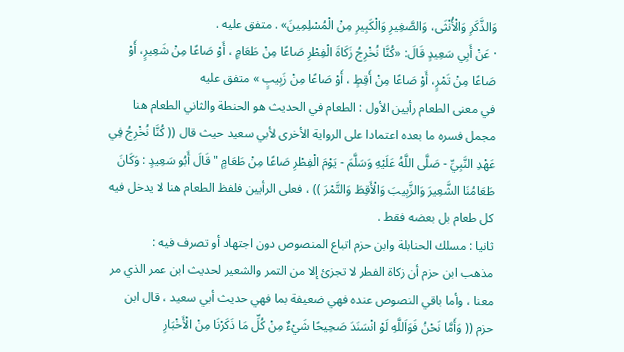وَالذَّكَرِ وَالْأُنْثَى، وَالصَّغِيرِ وَالْكَبِيرِ مِنْ الْمُسْلِمِينَ» . متفق عليه .
· عَنْ أَبِي سَعِيدٍ قَالَ: «كُنَّا نُخْرِجُ زَكَاةَ الْفِطْرِ صَاعًا مِنْ طَعَامٍ ، أَوْ صَاعًا مِنْ شَعِيرٍ، أَوْ صَاعًا مِنْ تَمْرٍ، أَوْ صَاعًا مِنْ أَقِطٍ ، أَوْ صَاعًا مِنْ زَبِيبٍ » متفق عليه
في معنى الطعام رأيين الأول : الطعام في الحديث هو الحنطة والثاني الطعام هنا مجمل فسره ما بعده اعتمادا على الرواية الأخرى لأبي سعيد حيث قال (( كُنَّا نُخْرِجُ فِي عَهْدِ النَّبِيِّ - صَلَّى اللَّهُ عَلَيْهِ وَسَلَّمَ - يَوْمَ الْفِطْرِ صَاعًا مِنْ طَعَامٍ " قَالَ أَبُو سَعِيدٍ : وَكَانَ طَعَامُنَا الشَّعِيرَ وَالزَّبِيبَ وَالْأَقِطَ وَالتَّمْرَ )) ، فعلى الرأيين فلفظ الطعام هنا لا يدخل فيه كل طعام بل بعضه فقط .
ثانيا : مسلك الحنابلة وابن حزم اتباع المنصوص دون اجتهاد أو تصرف فيه :
مذهب ابن حزم أن زكاة الفطر لا تجزئ إلا من التمر والشعير لحديث ابن عمر الذي مر معنا ، وأما باقي النصوص عنده فهي ضعيفة بما فهي حديث أبي سعيد ، قال ابن حزم (( وَأَمَّا نَحْنُ فَوَاَللَّهِ لَوْ انْسَنَدَ صَحِيحًا شَيْءٌ مِنْ كُلِّ مَا ذَكَرْنَا مِنْ الْأَخْبَارِ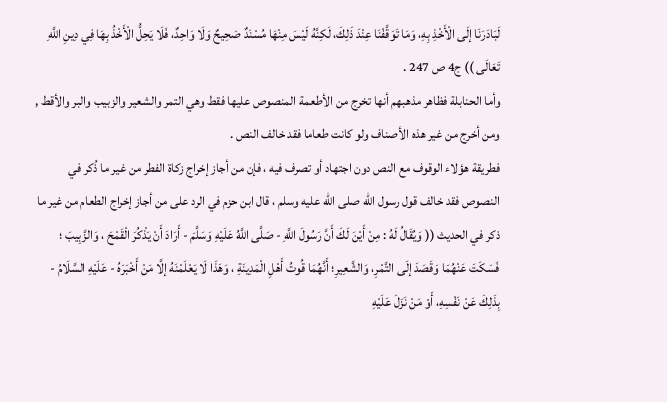لَبَادَرَنَا إلَى الْأَخْذِ بِهِ، وَمَا تَوَقَّفْنَا عِنْدَ ذَلِكَ، لَكِنَّهُ لَيْسَ مِنْهَا مُسْنَدٌ صَحِيحٌ وَلَا وَاحِدٌ، فَلَا يَحِلُّ الْأَخْذُ بِهَا فِي دِينِ اللَّهِ تَعَالَى )) ج4 ص 247 .
وأما الحنابلة فظاهر مذهبهم أنها تخرج من الأطعمة المنصوص عليها فقط وهي التمر والشعير والزبيب والبر والأقط , ومن أخرج من غير هذه الأصناف ولو كانت طعاما فقد خالف النص .
فطريقة هؤلاء الوقوف مع النص دون اجتهاد أو تصرف فيه ، فإن من أجاز إخراج زكاة الفطر من غير ما ذُكر في النصوص فقد خالف قول رسول الله صلى الله عليه وسلم ، قال ابن حزم في الرد على من أجاز إخراج الطعام من غير ما ذكر في الحديث (( وَيُقَالُ لَهُ : مِنْ أَيْنَ لَكَ أَنَّ رَسُولَ اللَّهِ - صَلَّى اللَّهُ عَلَيْهِ وَسَلَّمَ - أَرَادَ أَنْ يَذْكُرَ الْقَمْحَ ، وَالزَّبِيبَ ؛ فَسَكَتَ عَنْهُمَا وَقَصَدَ إلَى التَّمْرِ، وَالشَّعِيرِ؛ أَنَّهُمَا قُوتُ أَهْلِ الْمَدِينَةِ ، وَهَذَا لَا يَعْلَمْنَهُ إلَّا مَنْ أَخْبَرَهُ - عَلَيْهِ السَّلَامُ - بِذَلِكَ عَنْ نَفْسِهِ، أَوْ مَنْ نَزَلَ عَلَيْهِ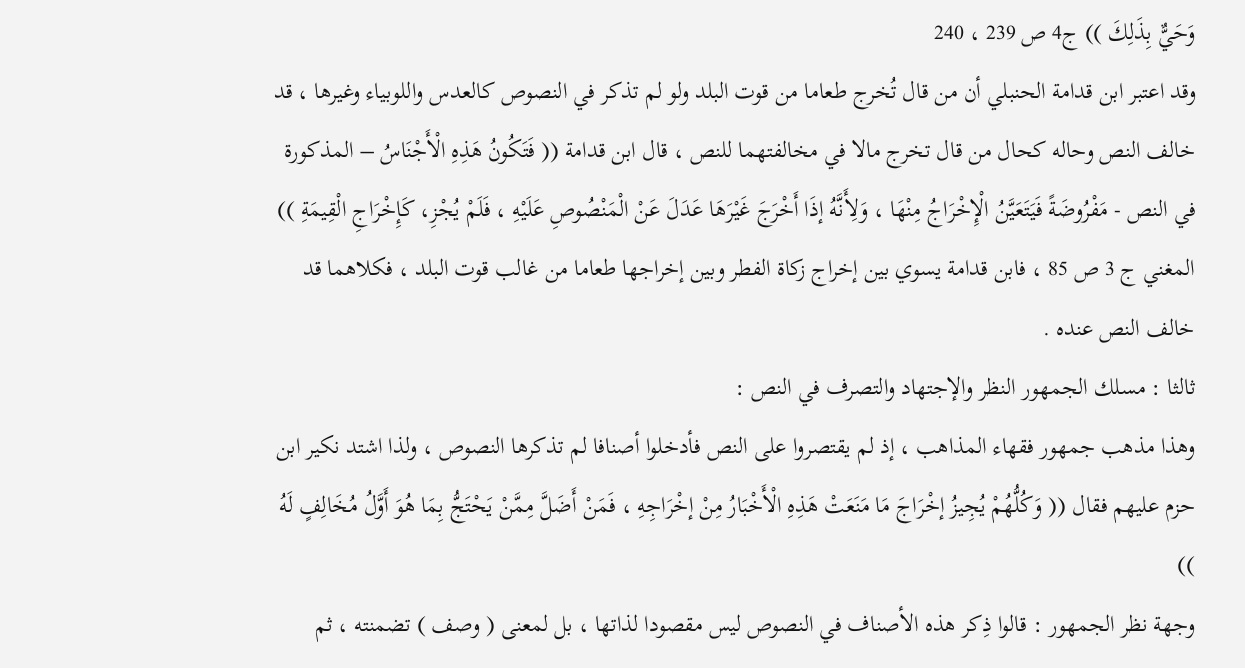وَحَيٌّ بِذَلِكَ )) ج4 ص 239 ، 240
وقد اعتبر ابن قدامة الحنبلي أن من قال تُخرج طعاما من قوت البلد ولو لم تذكر في النصوص كالعدس واللوبياء وغيرها ، قد خالف النص وحاله كحال من قال تخرج مالا في مخالفتهما للنص ، قال ابن قدامة (( فَتَكُونُ هَذِهِ الْأَجْنَاسُ – المذكورة في النص - مَفْرُوضَةً فَيَتَعَيَّنُ الْإِخْرَاجُ مِنْهَا ، وَلِأَنَّهُ إذَا أَخْرَجَ غَيْرَهَا عَدَلَ عَنْ الْمَنْصُوصِ عَلَيْهِ ، فَلَمْ يُجْزِ، كَإِخْرَاجِ الْقِيمَةِ )) المغني ج 3 ص 85 ، فابن قدامة يسوي بين إخراج زكاة الفطر وبين إخراجها طعاما من غالب قوت البلد ، فكلاهما قد خالف النص عنده .
ثالثا : مسلك الجمهور النظر والإجتهاد والتصرف في النص :
وهذا مذهب جمهور فقهاء المذاهب ، إذ لم يقتصروا على النص فأدخلوا أصنافا لم تذكرها النصوص ، ولذا اشتد نكير ابن حزم عليهم فقال (( وَكُلُّهُمْ يُجِيزُ إخْرَاجَ مَا مَنَعَتْ هَذِهِ الْأَخْبَارُ مِنْ إخْرَاجِهِ ، فَمَنْ أَضَلَّ مِمَّنْ يَحْتَجُّ بِمَا هُوَ أَوَّلُ مُخَالِفٍ لَهُ ))
وجهة نظر الجمهور : قالوا ذِكر هذه الأصناف في النصوص ليس مقصودا لذاتها ، بل لمعنى ( وصف ) تضمنته ، ثم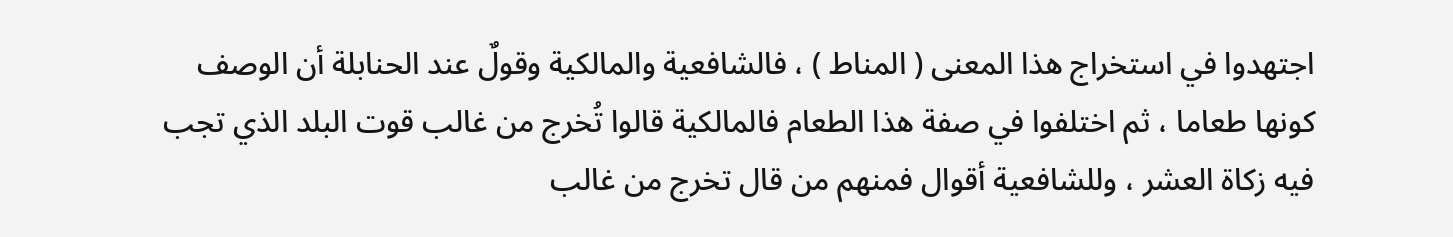اجتهدوا في استخراج هذا المعنى ( المناط ) ، فالشافعية والمالكية وقولٌ عند الحنابلة أن الوصف كونها طعاما ، ثم اختلفوا في صفة هذا الطعام فالمالكية قالوا تُخرج من غالب قوت البلد الذي تجب فيه زكاة العشر ، وللشافعية أقوال فمنهم من قال تخرج من غالب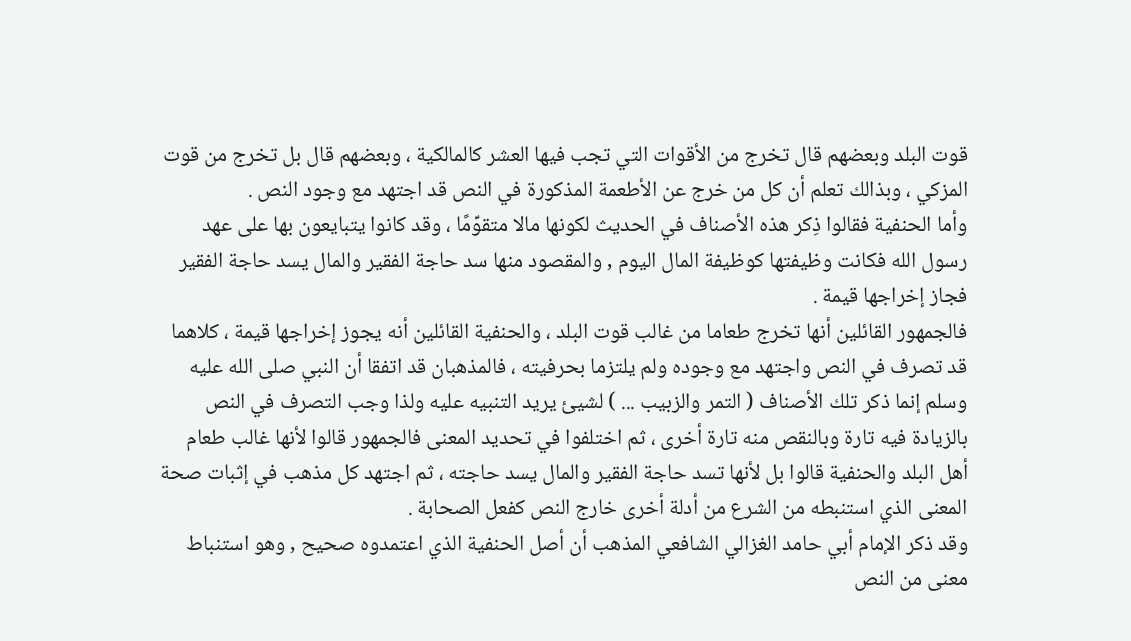قوت البلد وبعضهم قال تخرج من الأقوات التي تجب فيها العشر كالمالكية ، وبعضهم قال بل تخرج من قوت المزكي ، وبذالك تعلم أن كل من خرج عن الأطعمة المذكورة في النص قد اجتهد مع وجود النص .
وأما الحنفية فقالوا ذِكر هذه الأصناف في الحديث لكونها مالا متقوِّمًا ، وقد كانوا يتبايعون بها على عهد رسول الله فكانت وظيفتها كوظيفة المال اليوم , والمقصود منها سد حاجة الفقير والمال يسد حاجة الفقير فجاز إخراجها قيمة .
فالجمهور القائلين أنها تخرج طعاما من غالب قوت البلد ، والحنفية القائلين أنه يجوز إخراجها قيمة ، كلاهما قد تصرف في النص واجتهد مع وجوده ولم يلتزما بحرفيته ، فالمذهبان قد اتفقا أن النبي صلى الله عليه وسلم إنما ذكر تلك الأصناف ( التمر والزبيب ... ) لشيئ يريد التنبيه عليه ولذا وجب التصرف في النص بالزيادة فيه تارة وبالنقص منه تارة أخرى ، ثم اختلفوا في تحديد المعنى فالجمهور قالوا لأنها غالب طعام أهل البلد والحنفية قالوا بل لأنها تسد حاجة الفقير والمال يسد حاجته ، ثم اجتهد كل مذهب في إثبات صحة المعنى الذي استنبطه من الشرع من أدلة أخرى خارج النص كفعل الصحابة .
وقد ذكر الإمام أبي حامد الغزالي الشافعي المذهب أن أصل الحنفية الذي اعتمدوه صحيح , وهو استنباط معنى من النص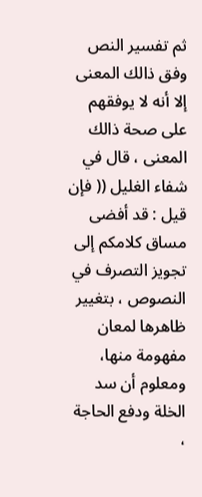ثم تفسير النص وفق ذالك المعنى إلا أنه لا يوفقهم على صحة ذالك المعنى ، قال في شفاء الغليل (( فإن قيل : قد أفضى مساق كلامكم إلى تجويز التصرف في النصوص ، بتغيير ظاهرها لمعان مفهومة منها، ومعلوم أن سد الخلة ودفع الحاجة ،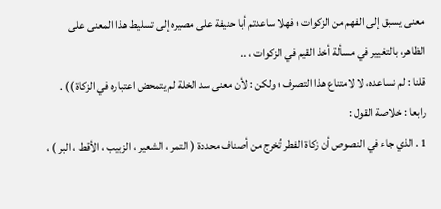معنى يسبق إلى الفهم من الزكوات ؛ فهلا ساعدتم أبا حنيفة على مصيره إلى تسليط هذا المعنى على الظاهر، بالتغيير في مسألة أخذ القيم في الزكوات ، ..
قلنا : لم نساعده، لا لامتناع هذا التصرف ؛ ولكن : لأن معنى سد الخلة لم يتمحض اعتباره في الزكاة )) .
رابعا : خلاصة القول :
1 . الذي جاء في النصوص أن زكاة الفطر تُخرج من أصناف محددة ( التمر ، الشعير ، الزبيب ، الأقط ، البر ) ،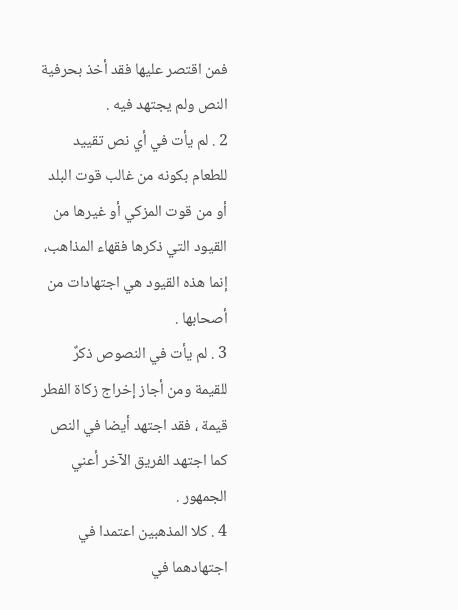فمن اقتصر عليها فقد أخذ بحرفية النص ولم يجتهد فيه .
2 . لم يأت في أي نص تقييد للطعام بكونه من غالب قوت البلد أو من قوت المزكي أو غيرها من القيود التي ذكرها فقهاء المذاهب، إنما هذه القيود هي اجتهادات من أصحابها .
3 . لم يأت في النصوص ذكرٌ للقيمة ومن أجاز إخراج زكاة الفطر قيمة ، فقد اجتهد أيضا في النص كما اجتهد الفريق الآخر أعني الجمهور .
4 . كلا المذهبين اعتمدا في اجتهادهما في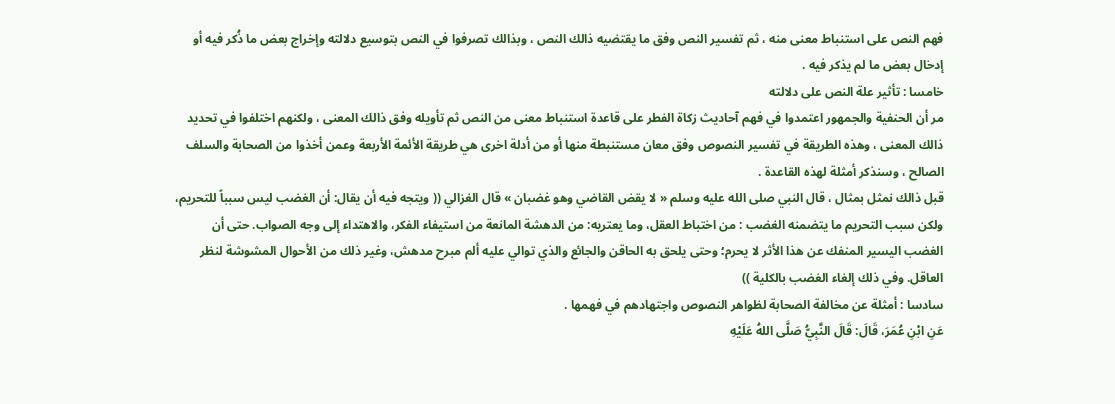فهم النص على استنباط معنى منه ، ثم تفسير النص وفق ما يقتضيه ذالك النص ، وبذالك تصرفوا في النص بتوسيع دلالته وإخراج بعض ما ذُكر فيه أو إدخال بعض ما لم يذكر فيه .
خامسا : تأثير علة النص على دلالته
مر أن الحنفية والجمهور اعتمدوا في فهم آحاديث زكاة الفطر على قاعدة استنباط معنى من النص ثم تأويله وفق ذالك المعنى ، ولكنهم اختلفوا في تحديد ذالك المعنى ، وهذه الطريقة في تفسير النصوص وفق معان مستنبطة منها أو من أدلة اخرى هي طريقة الأئمة الأربعة وعمن أخذوا من الصحابة والسلف الصالح ، وسنذكر أمثلة لهذه القاعدة .
قبل ذالك نمثل بمثال ، قال النبي صلى الله عليه وسلم « لا يقض القاضي وهو غضبان » قال الغزالي (( ويتجه فيه أن يقال: أن الغضب ليس سبباً للتحريم، ولكن سبب التحريم ما يتضمنه الغضب : من اختباط العقل، وما يعتريه: من الدهشة المانعة من استيفاء الفكر، والاهتداء إلى وجه الصواب. حتى أن الغضب اليسير المنفك عن هذا الأثر لا يحرم؛ وحتى يلحق به الحاقن والجائع والذي توالي عليه ألم مبرح مدهش، وغير ذلك من الأحوال المشوشة لنظر العاقل. وفي ذلك إلغاء الغضب بالكلية ))
سادسا : أمثلة عن مخالفة الصحابة لظواهر النصوص واجتهادهم في فهمها .
عَنِ ابْنِ عُمَرَ، قَالَ: قَالَ النَّبِيُّ صَلَّى اللهُ عَلَيْهِ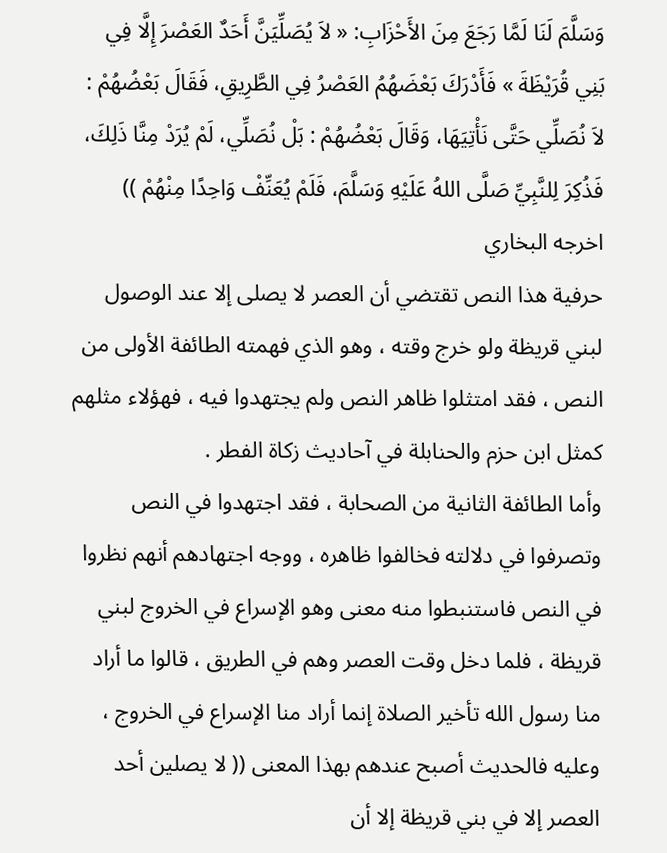وَسَلَّمَ لَنَا لَمَّا رَجَعَ مِنَ الأَحْزَابِ: « لاَ يُصَلِّيَنَّ أَحَدٌ العَصْرَ إِلَّا فِي بَنِي قُرَيْظَةَ » فَأَدْرَكَ بَعْضَهُمُ العَصْرُ فِي الطَّرِيقِ، فَقَالَ بَعْضُهُمْ : لاَ نُصَلِّي حَتَّى نَأْتِيَهَا، وَقَالَ بَعْضُهُمْ : بَلْ نُصَلِّي، لَمْ يُرَدْ مِنَّا ذَلِكَ، فَذُكِرَ لِلنَّبِيِّ صَلَّى اللهُ عَلَيْهِ وَسَلَّمَ، فَلَمْ يُعَنِّفْ وَاحِدًا مِنْهُمْ )) اخرجه البخاري
حرفية هذا النص تقتضي أن العصر لا يصلى إلا عند الوصول لبني قريظة ولو خرج وقته ، وهو الذي فهمته الطائفة الأولى من النص ، فقد امتثلوا ظاهر النص ولم يجتهدوا فيه ، فهؤلاء مثلهم كمثل ابن حزم والحنابلة في آحاديث زكاة الفطر .
وأما الطائفة الثانية من الصحابة ، فقد اجتهدوا في النص وتصرفوا في دلالته فخالفوا ظاهره ، ووجه اجتهادهم أنهم نظروا في النص فاستنبطوا منه معنى وهو الإسراع في الخروج لبني قريظة ، فلما دخل وقت العصر وهم في الطريق ، قالوا ما أراد منا رسول الله تأخير الصلاة إنما أراد منا الإسراع في الخروج ، وعليه فالحديث أصبح عندهم بهذا المعنى (( لا يصلين أحد العصر إلا في بني قريظة إلا أن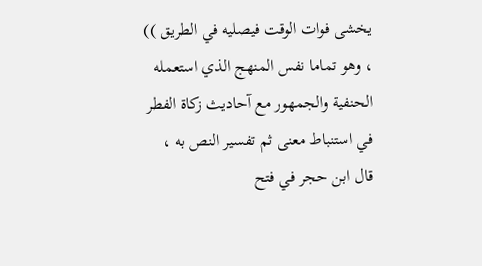يخشى فوات الوقت فيصليه في الطريق )) ، وهو تماما نفس المنهج الذي استعمله الحنفية والجمهور مع آحاديث زكاة الفطر في استنباط معنى ثم تفسير النص به ، قال ابن حجر في فتح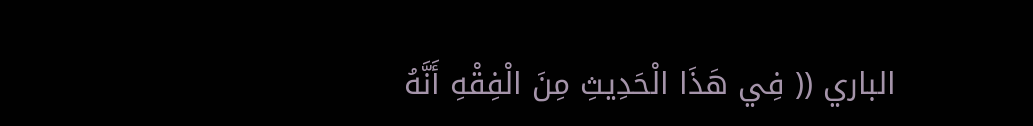الباري (( فِي هَذَا الْحَدِيثِ مِنَ الْفِقْهِ أَنَّهُ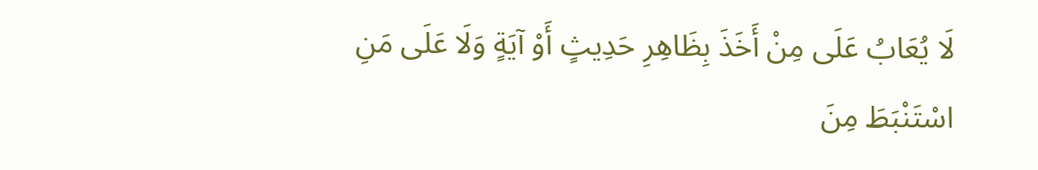لَا يُعَابُ عَلَى مِنْ أَخَذَ بِظَاهِرِ حَدِيثٍ أَوْ آيَةٍ وَلَا عَلَى مَنِ اسْتَنْبَطَ مِنَ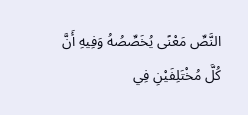النَّصِّ مَعْنًى يُخَصِّصُهُ وَفِيهِ أَنَّ كُلَّ مُخْتَلِفَيْنِ فِي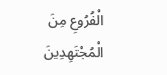الْفُرُوعِ مِنَ الْمُجْتَهِدِينَ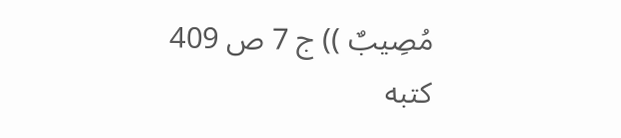مُصِيبٌ )) ج 7 ص 409
كتبه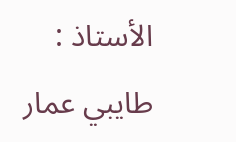الأستاذ : طايبي عمار